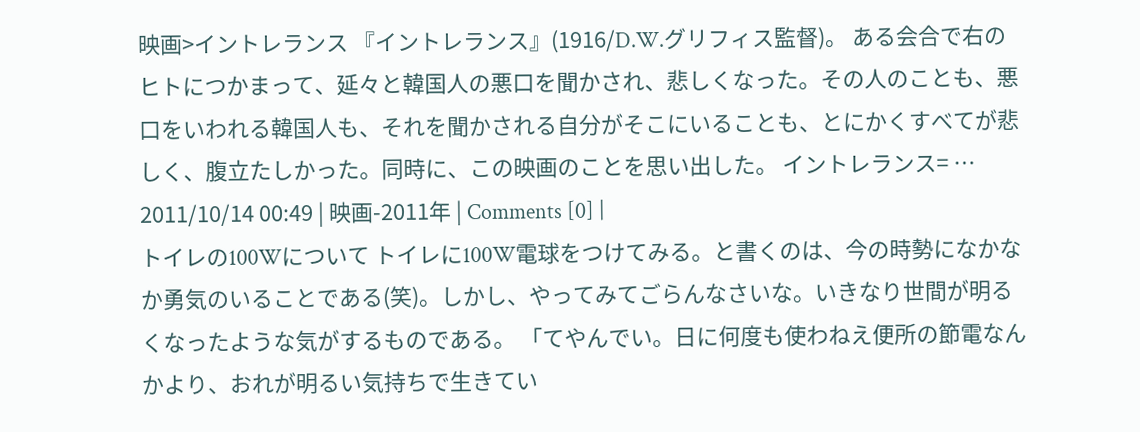映画>イントレランス 『イントレランス』(1916/D.W.グリフィス監督)。 ある会合で右のヒトにつかまって、延々と韓国人の悪口を聞かされ、悲しくなった。その人のことも、悪口をいわれる韓国人も、それを聞かされる自分がそこにいることも、とにかくすべてが悲しく、腹立たしかった。同時に、この映画のことを思い出した。 イントレランス= … 2011/10/14 00:49 | 映画-2011年 | Comments [0] |
トイレの100Wについて トイレに100W電球をつけてみる。と書くのは、今の時勢になかなか勇気のいることである(笑)。しかし、やってみてごらんなさいな。いきなり世間が明るくなったような気がするものである。 「てやんでい。日に何度も使わねえ便所の節電なんかより、おれが明るい気持ちで生きてい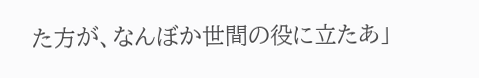た方が、なんぼか世間の役に立たあ」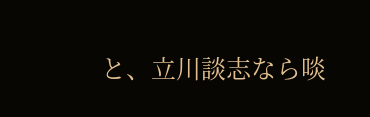と、立川談志なら啖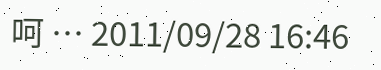呵 … 2011/09/28 16:46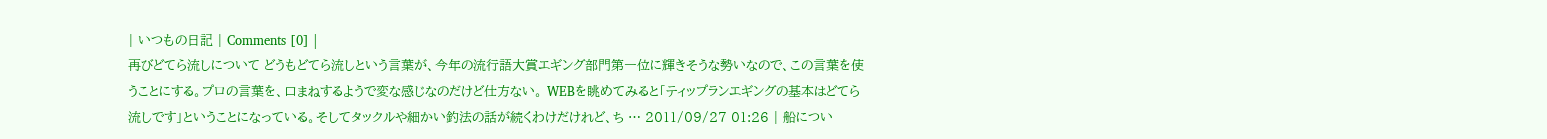| いつもの日記 | Comments [0] |
再びどてら流しについて どうもどてら流しという言葉が、今年の流行語大賞エギング部門第一位に輝きそうな勢いなので、この言葉を使うことにする。プロの言葉を、口まねするようで変な感じなのだけど仕方ない。 WEBを眺めてみると「ティップランエギングの基本はどてら流しです」ということになっている。そしてタックルや細かい釣法の話が続くわけだけれど、ち … 2011/09/27 01:26 | 船につい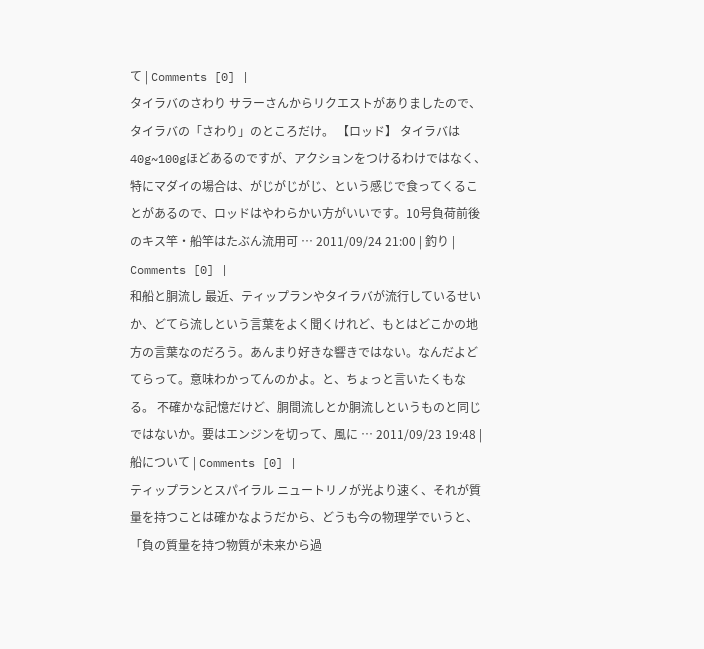て | Comments [0] |
タイラバのさわり サラーさんからリクエストがありましたので、タイラバの「さわり」のところだけ。 【ロッド】 タイラバは40g~100gほどあるのですが、アクションをつけるわけではなく、特にマダイの場合は、がじがじがじ、という感じで食ってくることがあるので、ロッドはやわらかい方がいいです。10号負荷前後のキス竿・船竿はたぶん流用可 … 2011/09/24 21:00 | 釣り | Comments [0] |
和船と胴流し 最近、ティップランやタイラバが流行しているせいか、どてら流しという言葉をよく聞くけれど、もとはどこかの地方の言葉なのだろう。あんまり好きな響きではない。なんだよどてらって。意味わかってんのかよ。と、ちょっと言いたくもなる。 不確かな記憶だけど、胴間流しとか胴流しというものと同じではないか。要はエンジンを切って、風に … 2011/09/23 19:48 | 船について | Comments [0] |
ティップランとスパイラル ニュートリノが光より速く、それが質量を持つことは確かなようだから、どうも今の物理学でいうと、「負の質量を持つ物質が未来から過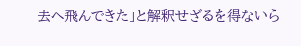去へ飛んできた」と解釈せざるを得ないら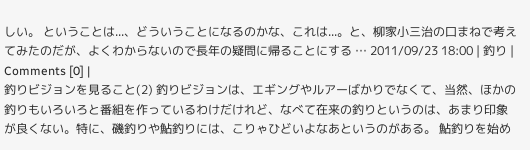しい。 ということは...、どういうことになるのかな、これは...。と、柳家小三治の口まねで考えてみたのだが、よくわからないので長年の疑問に帰ることにする … 2011/09/23 18:00 | 釣り | Comments [0] |
釣りビジョンを見ること(2) 釣りビジョンは、エギングやルアーばかりでなくて、当然、ほかの釣りもいろいろと番組を作っているわけだけれど、なべて在来の釣りというのは、あまり印象が良くない。特に、磯釣りや鮎釣りには、こりゃひどいよなあというのがある。 鮎釣りを始め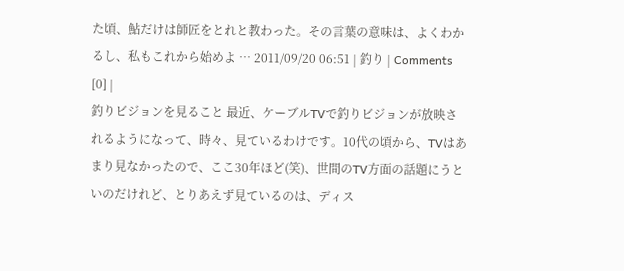た頃、鮎だけは師匠をとれと教わった。その言葉の意味は、よくわかるし、私もこれから始めよ … 2011/09/20 06:51 | 釣り | Comments [0] |
釣りビジョンを見ること 最近、ケーブルTVで釣りビジョンが放映されるようになって、時々、見ているわけです。10代の頃から、TVはあまり見なかったので、ここ30年ほど(笑)、世間のTV方面の話題にうといのだけれど、とりあえず見ているのは、ディス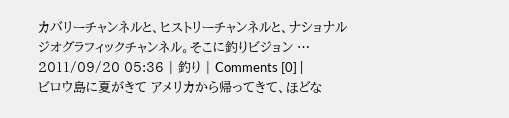カバリーチャンネルと、ヒストリーチャンネルと、ナショナルジオグラフィックチャンネル。そこに釣りビジョン … 2011/09/20 05:36 | 釣り | Comments [0] |
ビロウ島に夏がきて アメリカから帰ってきて、ほどな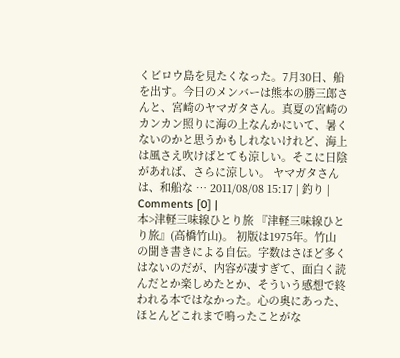くビロウ島を見たくなった。7月30日、船を出す。今日のメンバーは熊本の勝三郎さんと、宮崎のヤマガタさん。真夏の宮崎のカンカン照りに海の上なんかにいて、暑くないのかと思うかもしれないけれど、海上は風さえ吹けばとても涼しい。そこに日陰があれば、さらに涼しい。 ヤマガタさんは、和船な … 2011/08/08 15:17 | 釣り | Comments [0] |
本>津軽三味線ひとり旅 『津軽三味線ひとり旅』(高橋竹山)。 初版は1975年。竹山の聞き書きによる自伝。字数はさほど多くはないのだが、内容が凄すぎて、面白く読んだとか楽しめたとか、そういう感想で終われる本ではなかった。心の奥にあった、ほとんどこれまで鳴ったことがな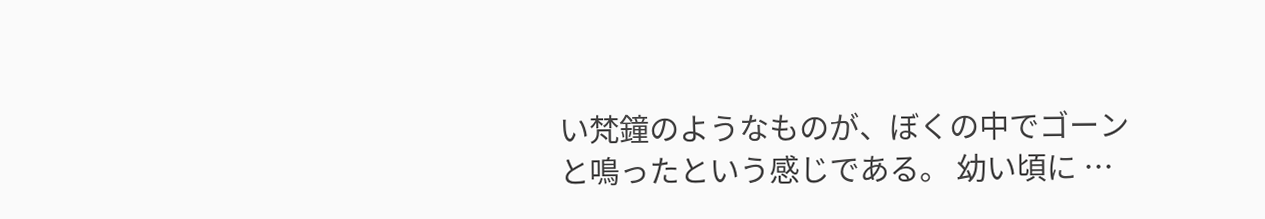い梵鐘のようなものが、ぼくの中でゴーンと鳴ったという感じである。 幼い頃に …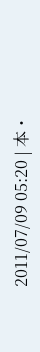2011/07/09 05:20 | 本・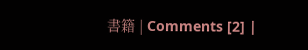書籍 | Comments [2] |